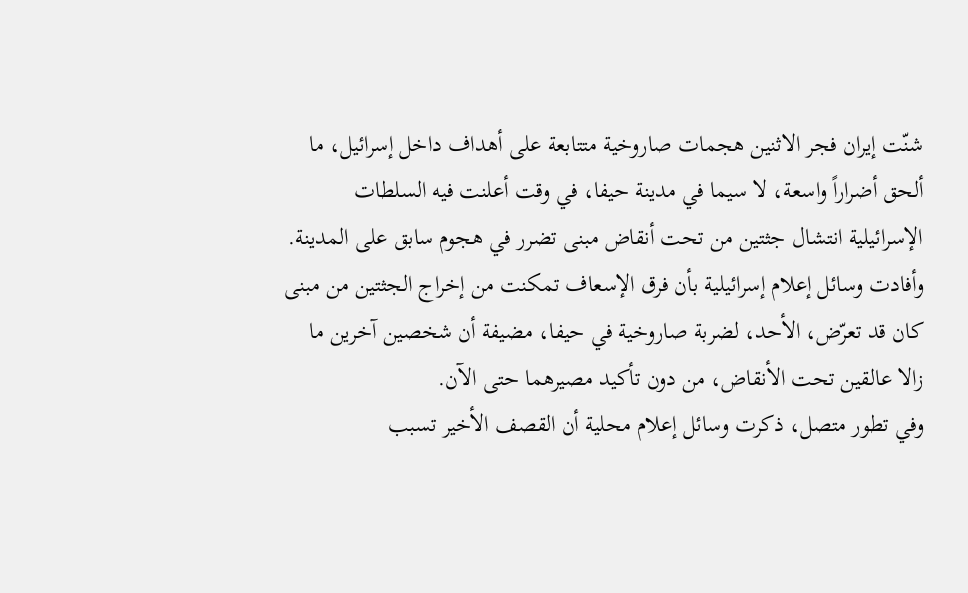شنّت إيران فجر الاثنين هجمات صاروخية متتابعة على أهداف داخل إسرائيل، ما ألحق أضراراً واسعة، لا سيما في مدينة حيفا، في وقت أعلنت فيه السلطات الإسرائيلية انتشال جثتين من تحت أنقاض مبنى تضرر في هجوم سابق على المدينة.
وأفادت وسائل إعلام إسرائيلية بأن فرق الإسعاف تمكنت من إخراج الجثتين من مبنى كان قد تعرّض، الأحد، لضربة صاروخية في حيفا، مضيفة أن شخصين آخرين ما زالا عالقين تحت الأنقاض، من دون تأكيد مصيرهما حتى الآن.
وفي تطور متصل، ذكرت وسائل إعلام محلية أن القصف الأخير تسبب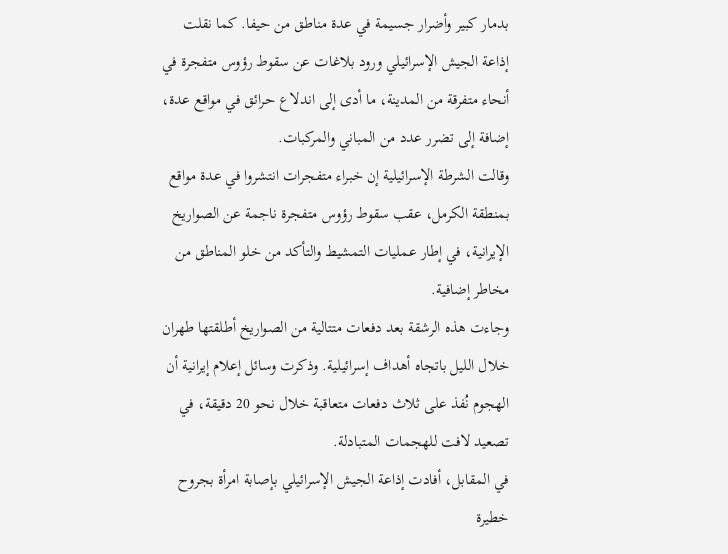بدمار كبير وأضرار جسيمة في عدة مناطق من حيفا. كما نقلت إذاعة الجيش الإسرائيلي ورود بلاغات عن سقوط رؤوس متفجرة في أنحاء متفرقة من المدينة، ما أدى إلى اندلاع حرائق في مواقع عدة، إضافة إلى تضرر عدد من المباني والمركبات.
وقالت الشرطة الإسرائيلية إن خبراء متفجرات انتشروا في عدة مواقع بمنطقة الكرمل، عقب سقوط رؤوس متفجرة ناجمة عن الصواريخ الإيرانية، في إطار عمليات التمشيط والتأكد من خلو المناطق من مخاطر إضافية.
وجاءت هذه الرشقة بعد دفعات متتالية من الصواريخ أطلقتها طهران خلال الليل باتجاه أهداف إسرائيلية. وذكرت وسائل إعلام إيرانية أن الهجوم نُفذ على ثلاث دفعات متعاقبة خلال نحو 20 دقيقة، في تصعيد لافت للهجمات المتبادلة.
في المقابل، أفادت إذاعة الجيش الإسرائيلي بإصابة امرأة بجروح خطيرة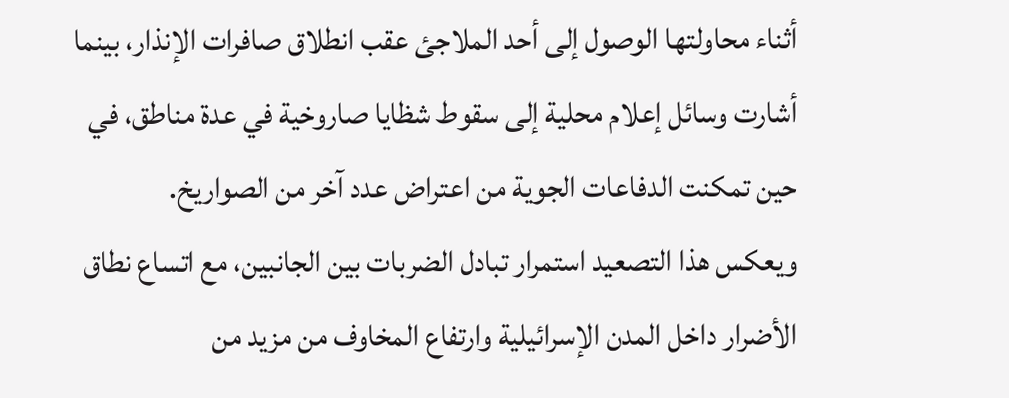أثناء محاولتها الوصول إلى أحد الملاجئ عقب انطلاق صافرات الإنذار، بينما أشارت وسائل إعلام محلية إلى سقوط شظايا صاروخية في عدة مناطق، في حين تمكنت الدفاعات الجوية من اعتراض عدد آخر من الصواريخ.
ويعكس هذا التصعيد استمرار تبادل الضربات بين الجانبين، مع اتساع نطاق الأضرار داخل المدن الإسرائيلية وارتفاع المخاوف من مزيد من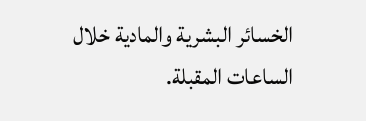الخسائر البشرية والمادية خلال الساعات المقبلة.